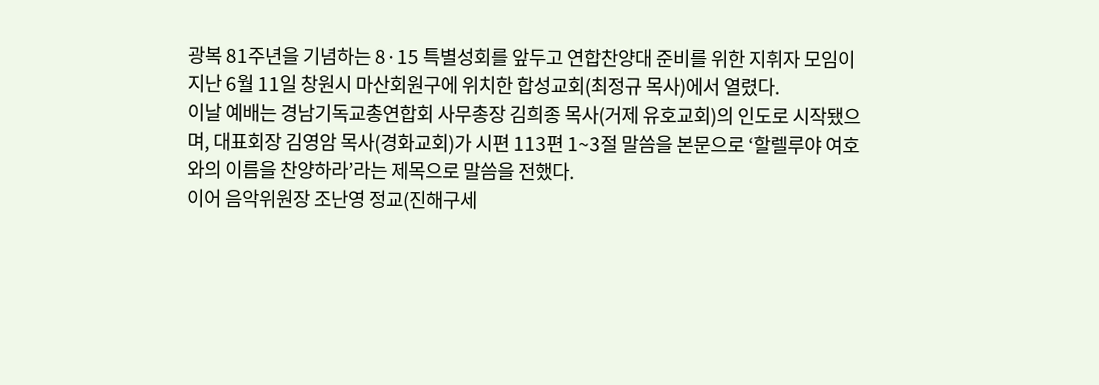광복 81주년을 기념하는 8·15 특별성회를 앞두고 연합찬양대 준비를 위한 지휘자 모임이 지난 6월 11일 창원시 마산회원구에 위치한 합성교회(최정규 목사)에서 열렸다.
이날 예배는 경남기독교총연합회 사무총장 김희종 목사(거제 유호교회)의 인도로 시작됐으며, 대표회장 김영암 목사(경화교회)가 시편 113편 1~3절 말씀을 본문으로 ‘할렐루야 여호와의 이름을 찬양하라’라는 제목으로 말씀을 전했다.
이어 음악위원장 조난영 정교(진해구세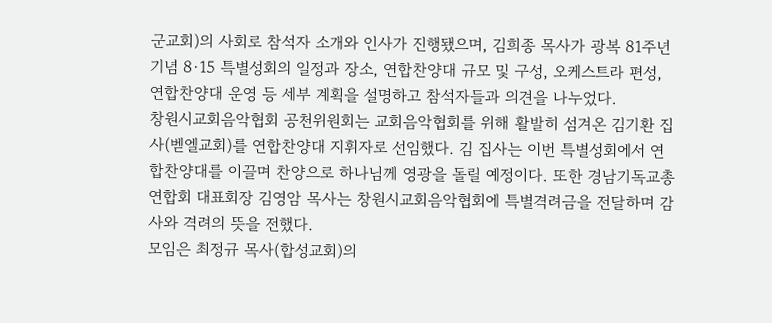군교회)의 사회로 참석자 소개와 인사가 진행됐으며, 김희종 목사가 광복 81주년 기념 8·15 특별성회의 일정과 장소, 연합찬양대 규모 및 구성, 오케스트라 편성, 연합찬양대 운영 등 세부 계획을 설명하고 참석자들과 의견을 나누었다.
창원시교회음악협회 공천위원회는 교회음악협회를 위해 활발히 섬겨온 김기환 집사(벧엘교회)를 연합찬양대 지휘자로 선임했다. 김 집사는 이번 특별성회에서 연합찬양대를 이끌며 찬양으로 하나님께 영광을 돌릴 예정이다. 또한 경남기독교총연합회 대표회장 김영암 목사는 창원시교회음악협회에 특별격려금을 전달하며 감사와 격려의 뜻을 전했다.
모임은 최정규 목사(합성교회)의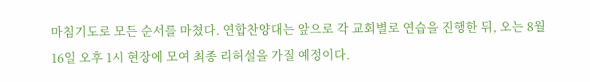마침기도로 모든 순서를 마쳤다. 연합찬양대는 앞으로 각 교회별로 연습을 진행한 뒤, 오는 8월 16일 오후 1시 현장에 모여 최종 리허설을 가질 예정이다.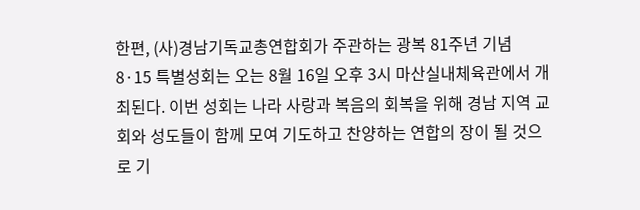한편, (사)경남기독교총연합회가 주관하는 광복 81주년 기념 8·15 특별성회는 오는 8월 16일 오후 3시 마산실내체육관에서 개최된다. 이번 성회는 나라 사랑과 복음의 회복을 위해 경남 지역 교회와 성도들이 함께 모여 기도하고 찬양하는 연합의 장이 될 것으로 기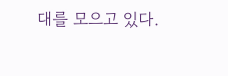대를 모으고 있다.